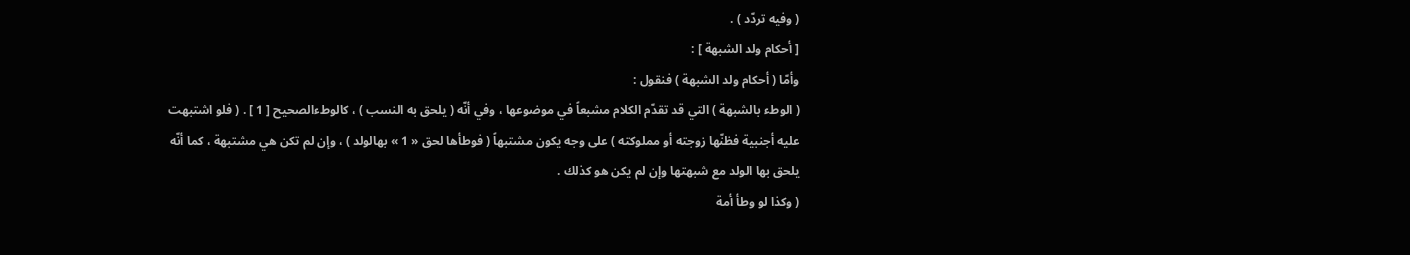( وفيه تردّد ) .
[ أحكام ولد الشبهة ] :
وأمّا ( أحكام ولد الشبهة ) فنقول :
( الوطء بالشبهة ) التي قد تقدّم الكلام مشبعاً في موضوعها ، وفي أنّه ( يلحق به النسب ) ، كالوطءالصحيح [ 1 ] . ( فلو اشتبهت عليه أجنبية فظنّها زوجته أو مملوكته ) على وجه يكون مشتبهاً ( فوطأها لحق « 1 » بهالولد ) ، وإن لم تكن هي مشتبهة ، كما أنّه يلحق بها الولد مع شبهتها وإن لم يكن هو كذلك .
( وكذا لو وطأ أمة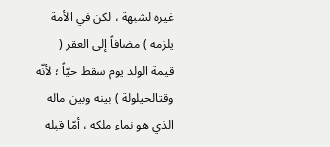غيره لشبهة ، لكن في الأمة يلزمه ) مضافاً إلى العقر ( قيمة الولد يوم سقط حيّاً ؛ لأنّه وقتالحيلولة ) بينه وبين ماله الذي هو نماء ملكه ، أمّا قبله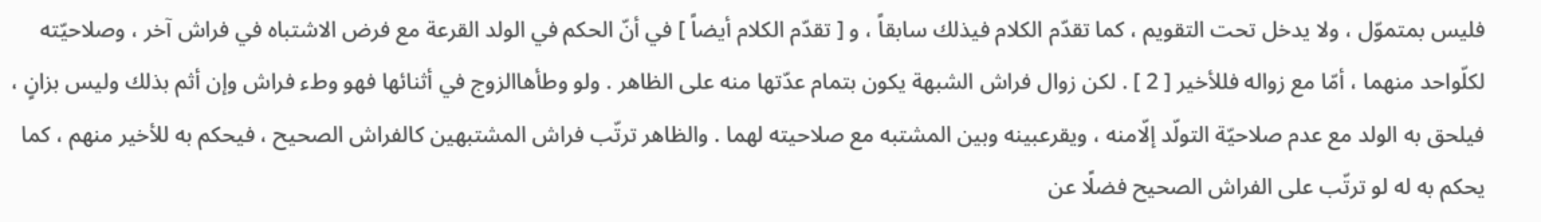فليس بمتموّل ، ولا يدخل تحت التقويم ، كما تقدّم الكلام فيذلك سابقاً ، و [ تقدّم الكلام أيضاً ] في أنّ الحكم في الولد القرعة مع فرض الاشتباه في فراش آخر ، وصلاحيّته لكلّواحد منهما ، أمّا مع زواله فللأخير [ 2 ] . لكن زوال فراش الشبهة يكون بتمام عدّتها منه على الظاهر . ولو وطأهاالزوج في أثنائها فهو وطء فراش وإن أثم بذلك وليس بزانٍ ، فيلحق به الولد مع عدم صلاحيّة التولّد إلّامنه ، ويقرعبينه وبين المشتبه مع صلاحيته لهما . والظاهر ترتّب فراش المشتبهين كالفراش الصحيح ، فيحكم به للأخير منهم ، كما يحكم به له لو ترتّب على الفراش الصحيح فضلًا عن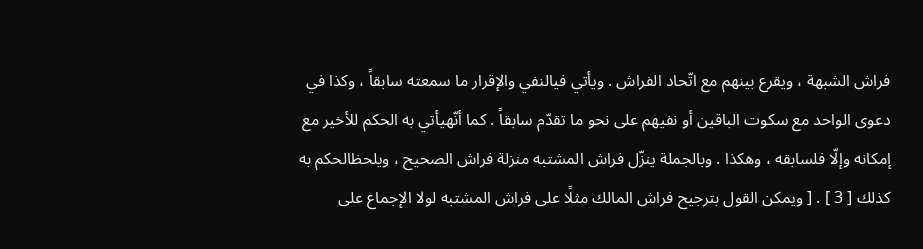فراش الشبهة ، ويقرع بينهم مع اتّحاد الفراش . ويأتي فيالنفي والإقرار ما سمعته سابقاً ، وكذا في دعوى الواحد مع سكوت الباقين أو نفيهم على نحو ما تقدّم سابقاً . كما أنّهيأتي به الحكم للأخير مع إمكانه وإلّا فلسابقه ، وهكذا . وبالجملة ينزّل فراش المشتبه منزلة فراش الصحيح ، ويلحظالحكم به كذلك [ 3 ] . [ ويمكن القول بترجيح فراش المالك مثلًا على فراش المشتبه لولا الإجماع على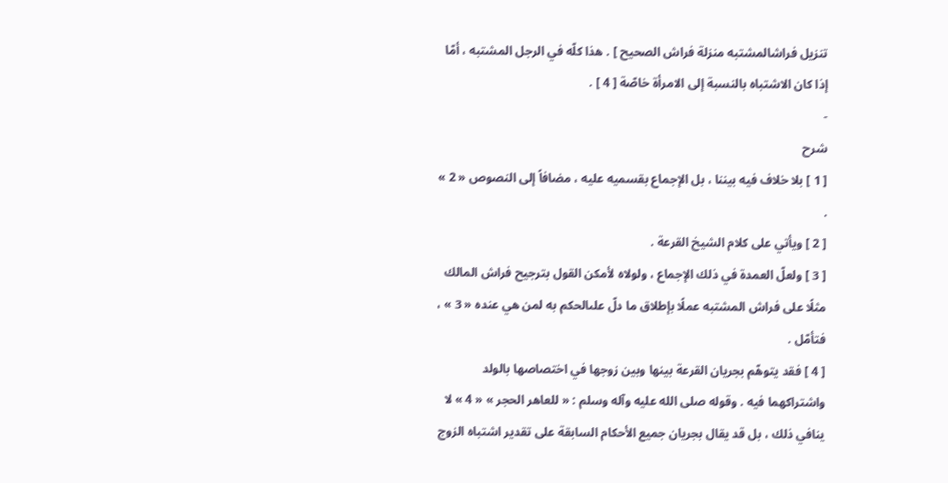تنزيل فراشالمشتبه منزلة فراش الصحيح ] . هذا كلّه في الرجل المشتبه ، أمّا إذا كان الاشتباه بالنسبة إلى الامرأة خاصّة [ 4 ] .
-
شرح
[ 1 ] بلا خلاف فيه بيننا ، بل الإجماع بقسميه عليه ، مضافاً إلى النصوص « 2 » .
[ 2 ] ويأتي على كلام الشيخ القرعة .
[ 3 ] ولعلّ العمدة في ذلك الإجماع ، ولولاه لأمكن القول بترجيح فراش المالك مثلًا على فراش المشتبه عملًا بإطلاق ما دلّ علىالحكم به لمن هي عنده « 3 » ، فتأمّل .
[ 4 ] فقد يتوهّم بجريان القرعة بينها وبين زوجها في اختصاصها بالولد واشتراكهما فيه . وقوله صلى الله عليه وآله وسلم : « للعاهر الحجر » « 4 » لا ينافي ذلك ، بل قد يقال بجريان جميع الأحكام السابقة على تقدير اشتباه الزوج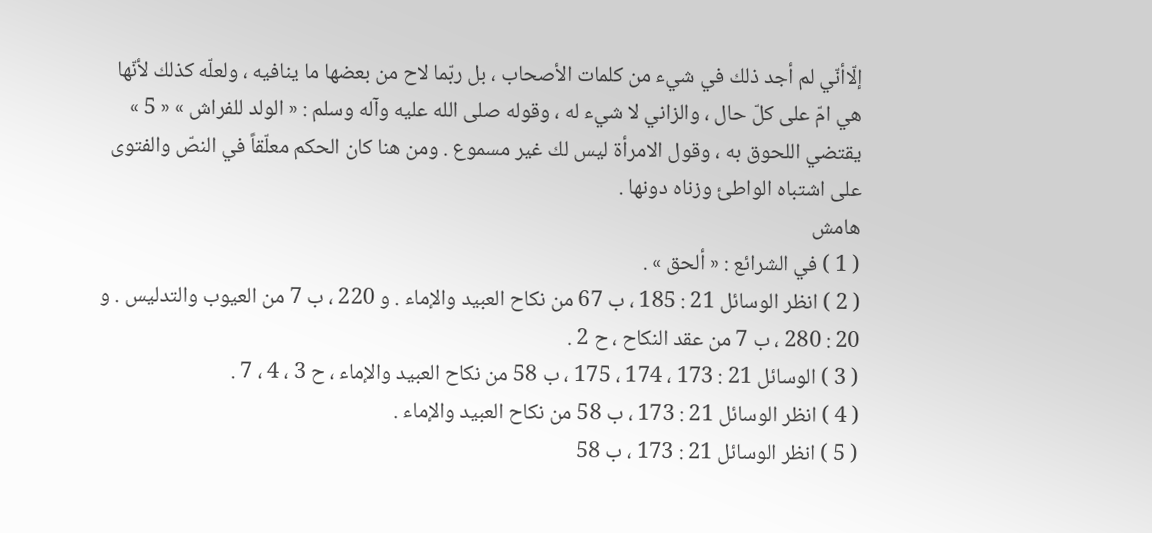إلّاأنّي لم أجد ذلك في شيء من كلمات الأصحاب ، بل ربّما لاح من بعضها ما ينافيه ، ولعلّه كذلك لأنّها هي امّ على كلّ حال ، والزاني لا شيء له ، وقوله صلى الله عليه وآله وسلم : « الولد للفراش » « 5 » يقتضي اللحوق به ، وقول الامرأة ليس لك غير مسموع . ومن هنا كان الحكم معلّقاً في النصّ والفتوى على اشتباه الواطئ وزناه دونها .
هامش
( 1 ) في الشرائع : « ألحق » .
( 2 ) انظر الوسائل 21 : 185 ، ب 67 من نكاح العبيد والإماء . و 220 ، ب 7 من العيوب والتدليس . و 20 : 280 ، ب 7 من عقد النكاح ، ح 2 .
( 3 ) الوسائل 21 : 173 ، 174 ، 175 ، ب 58 من نكاح العبيد والإماء ، ح 3 ، 4 ، 7 .
( 4 ) انظر الوسائل 21 : 173 ، ب 58 من نكاح العبيد والإماء .
( 5 ) انظر الوسائل 21 : 173 ، ب 58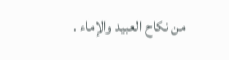من نكاح العبيد والإماء .